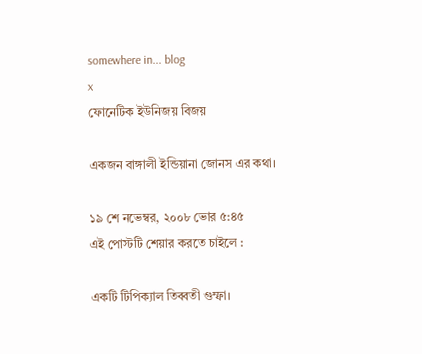somewhere in... blog
x
ফোনেটিক ইউনিজয় বিজয়

একজন বাঙ্গালী ইন্ডিয়ানা জোনস এর কথা।

১৯ শে নভেম্বর, ২০০৮ ভোর ৫:৪৫
এই পোস্টটি শেয়ার করতে চাইলে :

একটি টিপিক্যাল তিব্বতী গুম্ফা।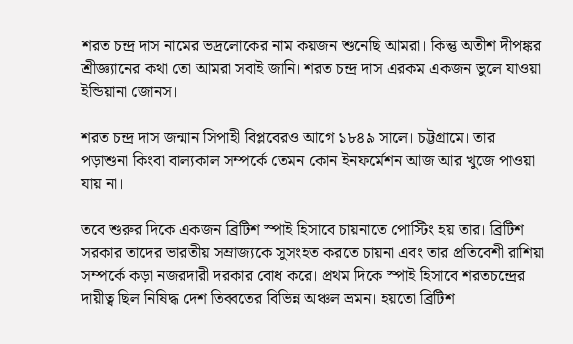শরত চন্দ্র দাস নামের ভদ্রলোকের নাম কয়জন শুনেছি আমরা। কিন্তু অতীশ দীপঙ্কর শ্রীজ্ঞ্যানের কথা তো আমরা সবাই জানি। শরত চন্দ্র দাস এরকম একজন ভুলে যাওয়া ইন্ডিয়ানা জোনস।

শরত চন্দ্র দাস জন্মান সিপাহী বিপ্লবেরও আগে ১৮৪৯ সালে। চট্টগ্রামে। তার পড়াশুনা কিংবা বাল্যকাল সম্পর্কে তেমন কোন ইনফর্মেশন আজ আর খুজে পাওয়া যায় না।

তবে শুরুর দিকে একজন ব্রিটিশ স্পাই হিসাবে চায়নাতে পোস্টিং হয় তার। ব্রিটিশ সরকার তাদের ভারতীয় সম্রাজ্যকে সুসংহত করতে চায়না এবং তার প্রতিবেশী রাশিয়া সম্পর্কে কড়া নজরদারী দরকার বোধ করে। প্রথম দিকে স্পাই হিসাবে শরতচন্দ্রের দায়ীত্ব ছিল নিষিদ্ধ দেশ তিব্বতের বিভিন্ন অঞ্চল ভ্রমন। হয়তো ব্রিটিশ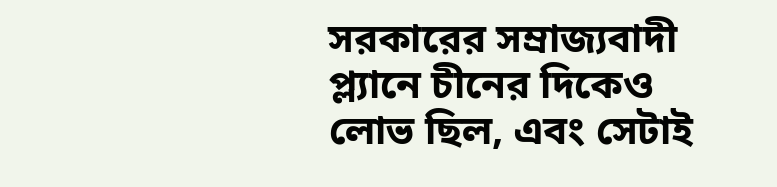সরকারের সম্রাজ্যবাদী প্ল্যানে চীনের দিকেও লোভ ছিল, এবং সেটাই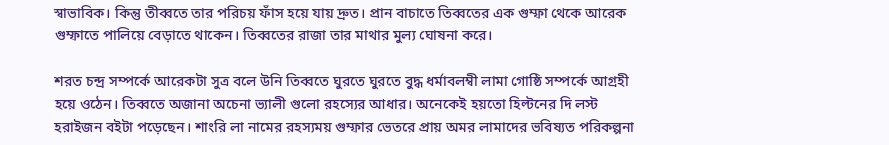স্বাভাবিক। কিন্তু তীব্বতে তার পরিচয় ফাঁস হয়ে যায় দ্রুত। প্রান বাচাতে তিব্বতের এক গুম্ফা থেকে আরেক গুম্ফাতে পালিয়ে বেড়াতে থাকেন। তিব্বতের রাজা তার মাথার মুল্য ঘোষনা করে।

শরত চন্দ্র সম্পর্কে আরেকটা সুত্র বলে উনি তিব্বতে ঘুরতে ঘুরতে বুদ্ধ ধর্মাবলম্বী লামা গোষ্ঠি সম্পর্কে আগ্রহী হয়ে ওঠেন। তিব্বতে অজানা অচেনা ভ্যালী গুলো রহস্যের আধার। অনেকেই হয়তো হিল্টনের দি লস্ট হরাইজন বইটা পড়েছেন। শাংরি লা নামের রহস্যময় গুম্ফার ভেতরে প্রায় অমর লামাদের ভবিষ্যত পরিকল্পনা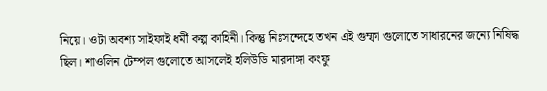নিয়ে। ওটা অবশ্য সাইফাই ধর্মী কল্প কাহিনী। কিন্তু নিঃসন্দেহে তখন এই গুম্ফা গুলোতে সাধারনের জন্যে নিষিদ্ধ ছিল। শাওলিন টেম্পল গুলোতে আসলেই হলিউডি মারদাঙ্গা কংফু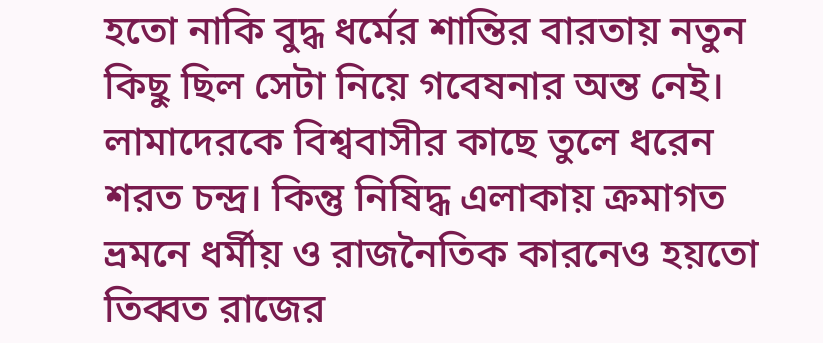হতো নাকি বুদ্ধ ধর্মের শান্তির বারতায় নতুন কিছু ছিল সেটা নিয়ে গবেষনার অন্ত নেই। লামাদেরকে বিশ্ববাসীর কাছে তুলে ধরেন শরত চন্দ্র। কিন্তু নিষিদ্ধ এলাকায় ক্রমাগত ভ্রমনে ধর্মীয় ও রাজনৈতিক কারনেও হয়তো তিব্বত রাজের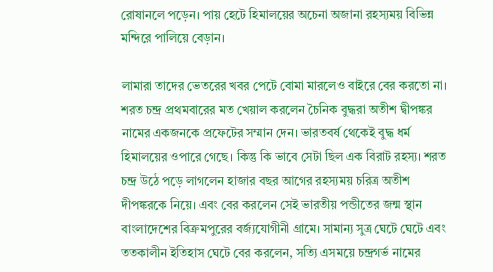রোষানলে পড়েন। পায় হেটে হিমালয়ের অচেনা অজানা রহস্যময় বিভিন্ন মন্দিরে পালিয়ে বেড়ান।

লামারা তাদের ভেতরের খবর পেটে বোমা মারলেও বাইরে বের করতো না। শরত চন্দ্র প্রথমবারের মত খেয়াল করলেন চৈনিক বুদ্ধরা অতীশ দ্বীপঙ্কর নামের একজনকে প্রফেটের সম্মান দেন। ভারতবর্ষ থেকেই বুদ্ধ ধর্ম হিমালয়ের ওপারে গেছে। কিন্তু কি ভাবে সেটা ছিল এক বিরাট রহস্য। শরত চন্দ্র উঠে পড়ে লাগলেন হাজার বছর আগের রহস্যময় চরিত্র অতীশ দীপঙ্করকে নিয়ে। এবং বের করলেন সেই ভারতীয় পন্ডীতের জন্ম স্থান বাংলাদেশের বিক্রমপুরের বর্জ্যযোগীনী গ্রামে। সামান্য সুত্র ঘেটে ঘেটে এবং ততকালীন ইতিহাস ঘেটে বের করলেন, সত্যি এসময়ে চন্দ্রগর্ভ নামের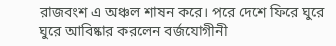রাজবংশ এ অঞ্চল শাষন করে। পরে দেশে ফিরে ঘুরে ঘুরে আবিষ্কার করলেন বর্জযোগীনী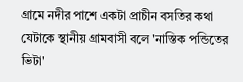গ্রামে নদীর পাশে একটা প্রাচীন বসতির কথা যেটাকে স্থানীয় গ্রামবাসী বলে 'নাস্তিক পন্ডিতের ভিটা'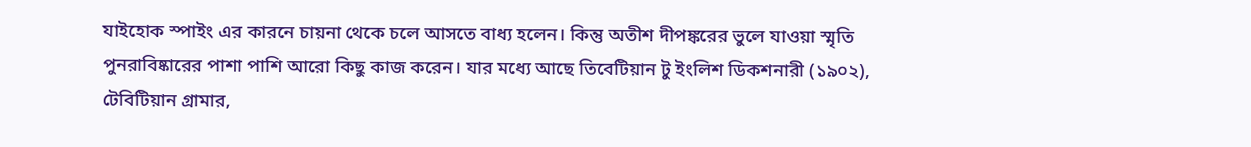যাইহোক স্পাইং এর কারনে চায়না থেকে চলে আসতে বাধ্য হলেন। কিন্তু অতীশ দীপঙ্করের ভুলে যাওয়া স্মৃতি পুনরাবিষ্কারের পাশা পাশি আরো কিছু কাজ করেন। যার মধ্যে আছে তিবেটিয়ান টু ইংলিশ ডিকশনারী (১৯০২), টেবিটিয়ান গ্রামার,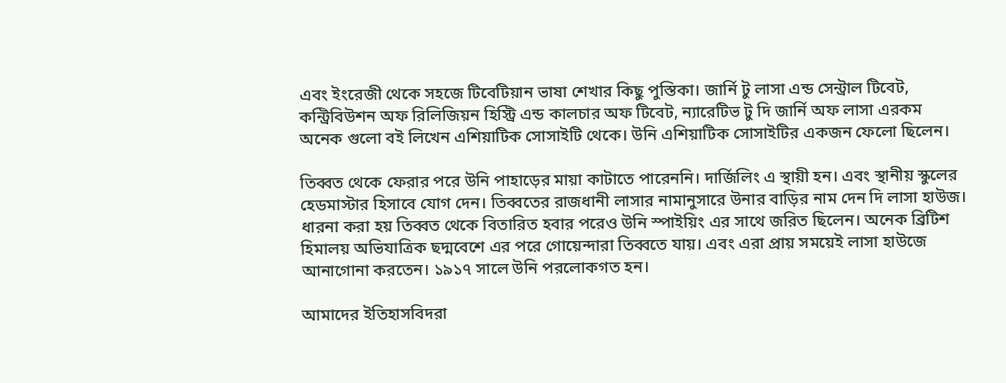এবং ইংরেজী থেকে সহজে টিবেটিয়ান ভাষা শেখার কিছু পুস্তিকা। জার্নি টু লাসা এন্ড সেন্ট্রাল টিবেট, কন্ট্রিবিউশন অফ রিলিজিয়ন হিস্ট্রি এন্ড কালচার অফ টিবেট, ন্যারেটিভ টু দি জার্নি অফ লাসা এরকম অনেক গুলো বই লিখেন এশিয়াটিক সোসাইটি থেকে। উনি এশিয়াটিক সোসাইটির একজন ফেলো ছিলেন।

তিব্বত থেকে ফেরার পরে উনি পাহাড়ের মায়া কাটাতে পারেননি। দার্জিলিং এ স্থায়ী হন। এবং স্থানীয় স্কুলের হেডমাস্টার হিসাবে যোগ দেন। তিব্বতের রাজধানী লাসার নামানুসারে উনার বাড়ির নাম দেন দি লাসা হাউজ। ধারনা করা হয় তিব্বত থেকে বিতারিত হবার পরেও উনি স্পাইয়িং এর সাথে জরিত ছিলেন। অনেক ব্রিটিশ হিমালয় অভিযাত্রিক ছদ্মবেশে এর পরে গোয়েন্দারা তিব্বতে যায়। এবং এরা প্রায় সময়েই লাসা হাউজে আনাগোনা করতেন। ১৯১৭ সালে উনি পরলোকগত হন।

আমাদের ইতিহাসবিদরা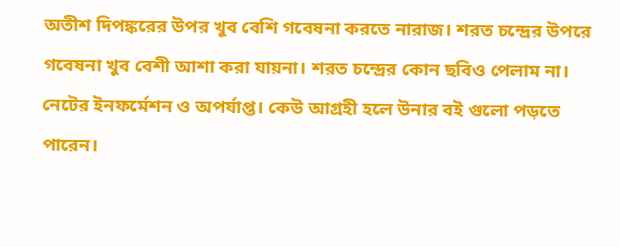অতীশ দিপঙ্করের উপর খুব বেশি গবেষনা করতে নারাজ। শরত চন্দ্রের উপরে গবেষনা খুব বেশী আশা করা যায়না। শরত চন্দ্রের কোন ছবিও পেলাম না। নেটের ইনফর্মেশন ও অপর্যাপ্ত। কেউ আগ্রহী হলে উনার বই গুলো পড়তে পারেন।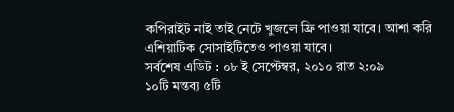কপিরাইট নাই তাই নেটে খুজলে ফ্রি পাওয়া যাবে। আশা করি এশিয়াটিক সোসাইটিতেও পাওয়া যাবে।
সর্বশেষ এডিট : ০৮ ই সেপ্টেম্বর, ২০১০ রাত ২:০৯
১০টি মন্তব্য ৫টি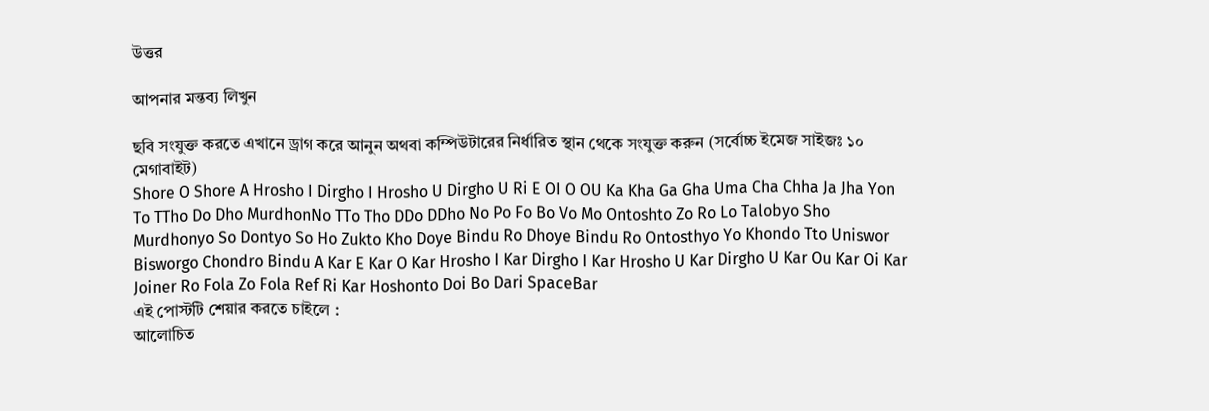উত্তর

আপনার মন্তব্য লিখুন

ছবি সংযুক্ত করতে এখানে ড্রাগ করে আনুন অথবা কম্পিউটারের নির্ধারিত স্থান থেকে সংযুক্ত করুন (সর্বোচ্চ ইমেজ সাইজঃ ১০ মেগাবাইট)
Shore O Shore A Hrosho I Dirgho I Hrosho U Dirgho U Ri E OI O OU Ka Kha Ga Gha Uma Cha Chha Ja Jha Yon To TTho Do Dho MurdhonNo TTo Tho DDo DDho No Po Fo Bo Vo Mo Ontoshto Zo Ro Lo Talobyo Sho Murdhonyo So Dontyo So Ho Zukto Kho Doye Bindu Ro Dhoye Bindu Ro Ontosthyo Yo Khondo Tto Uniswor Bisworgo Chondro Bindu A Kar E Kar O Kar Hrosho I Kar Dirgho I Kar Hrosho U Kar Dirgho U Kar Ou Kar Oi Kar Joiner Ro Fola Zo Fola Ref Ri Kar Hoshonto Doi Bo Dari SpaceBar
এই পোস্টটি শেয়ার করতে চাইলে :
আলোচিত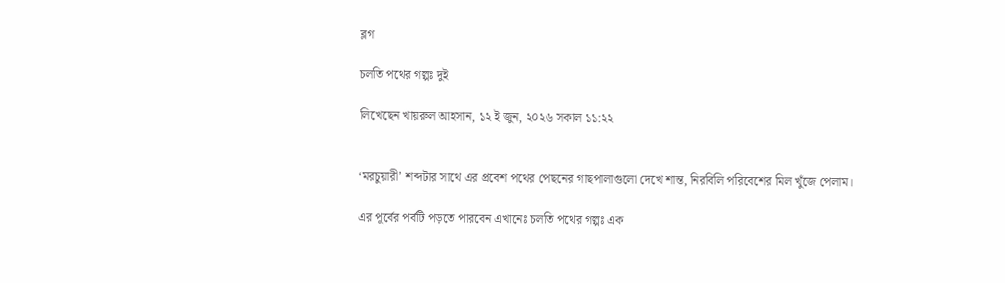ব্লগ

চলতি পথের গল্পঃ দুই

লিখেছেন খায়রুল আহসান, ১২ ই জুন, ২০২৬ সকাল ১১:২২


‘মরচুয়ারী’ শব্দটার সাথে এর প্রবেশ পথের পেছনের গাছপালাগুলো দেখে শান্ত, নিরবিলি পরিবেশের মিল খুঁজে পেলাম।

এর পূর্বের পর্বটি পড়তে পারবেন এখানেঃ চলতি পথের গল্পঃ এক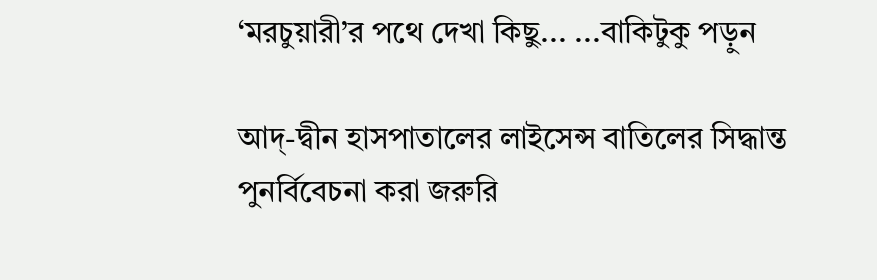‘মরচুয়ারী’র পথে দেখা কিছু... ...বাকিটুকু পড়ুন

আদ্-দ্বীন হাসপাতালের লাইসেন্স বাতিলের সিদ্ধান্ত পুনর্বিবেচনা করা জরুরি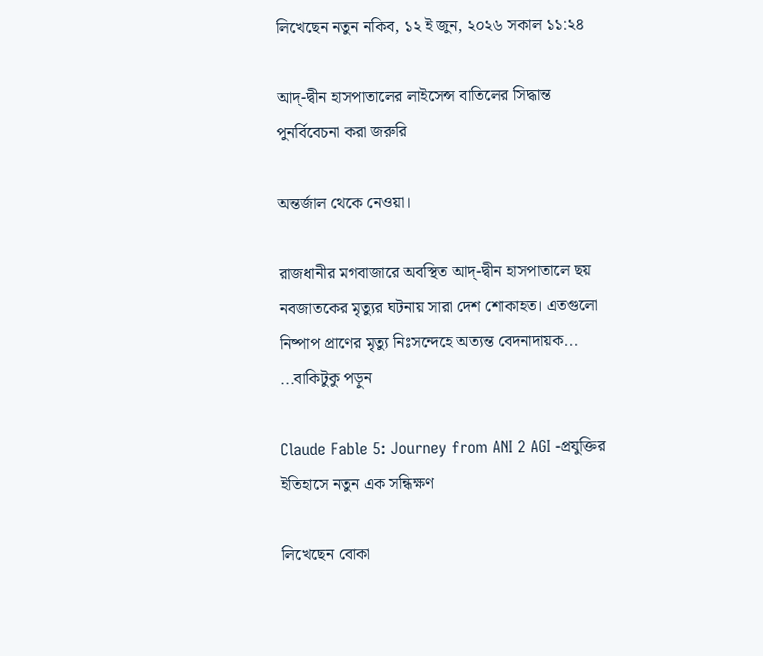লিখেছেন নতুন নকিব, ১২ ই জুন, ২০২৬ সকাল ১১:২৪

আদ্-দ্বীন হাসপাতালের লাইসেন্স বাতিলের সিদ্ধান্ত পুনর্বিবেচনা করা জরুরি

অন্তর্জাল থেকে নেওয়া।

রাজধানীর মগবাজারে অবস্থিত আদ্-দ্বীন হাসপাতালে ছয় নবজাতকের মৃত্যুর ঘটনায় সারা দেশ শোকাহত। এতগুলো নিষ্পাপ প্রাণের মৃত্যু নিঃসন্দেহে অত্যন্ত বেদনাদায়ক... ...বাকিটুকু পড়ুন

Claude Fable 5: Journey from ANI 2 AGI -প্রযুক্তির ইতিহাসে নতুন এক সন্ধিক্ষণ

লিখেছেন বোকা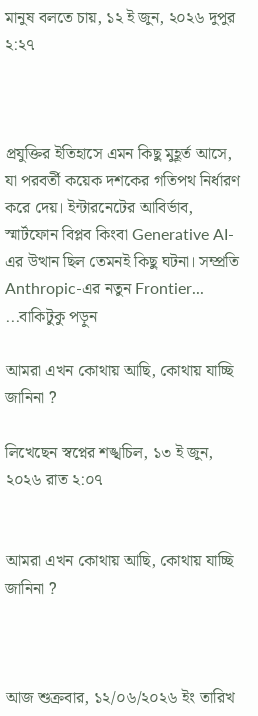মানুষ বলতে চায়, ১২ ই জুন, ২০২৬ দুপুর ২:২৭



প্রযুক্তির ইতিহাসে এমন কিছু মুহূর্ত আসে, যা পরবর্তী কয়েক দশকের গতিপথ নির্ধারণ করে দেয়। ইন্টারনেটের আবির্ভাব, স্মার্টফোন বিপ্লব কিংবা Generative AI-এর উত্থান ছিল তেমনই কিছু ঘটনা। সম্প্রতি Anthropic-এর নতুন Frontier... ...বাকিটুকু পড়ুন

আমরা এখন কোথায় আছি, কোথায় যাচ্ছি জানিনা ?

লিখেছেন স্বপ্নের শঙ্খচিল, ১৩ ই জুন, ২০২৬ রাত ২:০৭


আমরা এখন কোথায় আছি, কোথায় যাচ্ছি জানিনা ?



আজ শুক্রবার, ১২/০৬/২০২৬ ইং তারিখ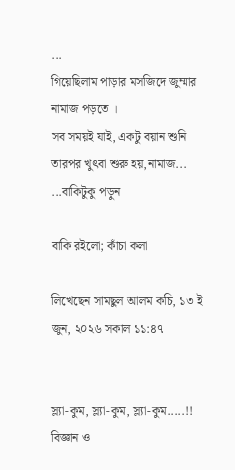...
গিয়েছিলাম পাড়ার মসজিদে জুম্মার নামাজ পড়তে ।
সব সময়ই যাই, একটু বয়ান শুনি তারপর খুৎবা শুরু হয়,নামাজ... ...বাকিটুকু পড়ুন

বাকি রইলো; কাঁচা কলা

লিখেছেন সামছুল আলম কচি, ১৩ ই জুন, ২০২৬ সকাল ১১:৪৭


স্ল্যা-কুম, স্ল্যা-কুম, স্ল্যা-কুম.....!!
বিজ্ঞান ও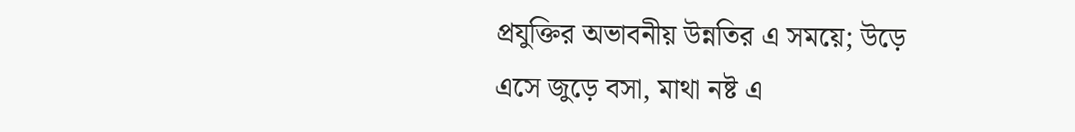প্রযুক্তির অভাবনীয় উন্নতির এ সময়ে; উড়ে এসে জুড়ে বসা, মাথা নষ্ট এ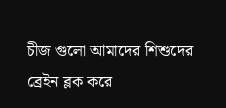চীজ গুলো আমাদের শিশুদের ব্রেইন ব্লক করে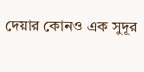দেয়ার কোনও এক সুদূর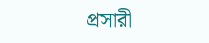প্রসারী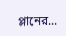প্লানের...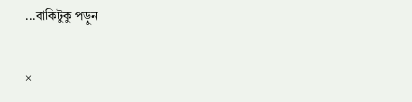...বাকিটুকু পড়ুন

×